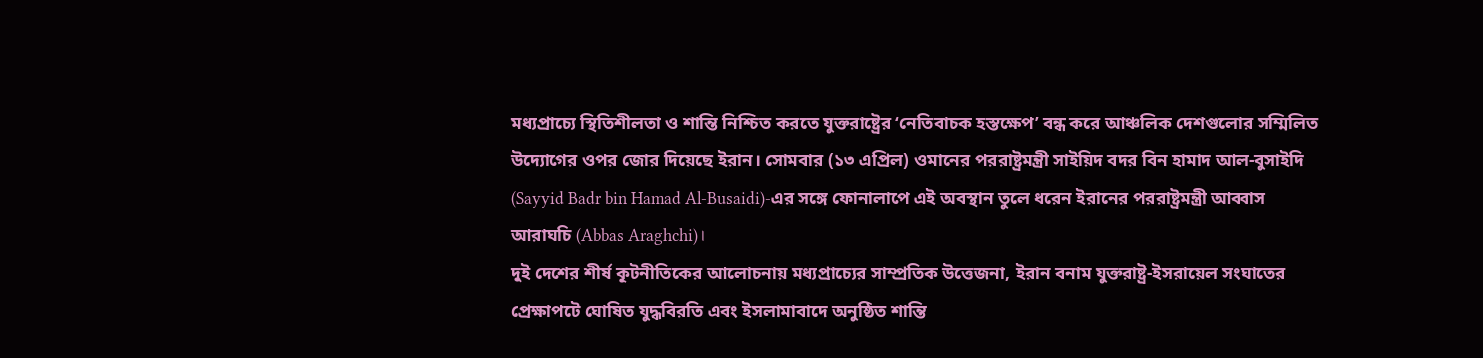মধ্যপ্রাচ্যে স্থিতিশীলতা ও শান্তি নিশ্চিত করতে যুক্তরাষ্ট্রের ‘নেতিবাচক হস্তক্ষেপ’ বন্ধ করে আঞ্চলিক দেশগুলোর সম্মিলিত উদ্যোগের ওপর জোর দিয়েছে ইরান। সোমবার (১৩ এপ্রিল) ওমানের পররাষ্ট্রমন্ত্রী সাইয়িদ বদর বিন হামাদ আল-বুসাইদি (Sayyid Badr bin Hamad Al-Busaidi)-এর সঙ্গে ফোনালাপে এই অবস্থান তুলে ধরেন ইরানের পররাষ্ট্রমন্ত্রী আব্বাস আরাঘচি (Abbas Araghchi)।
দুই দেশের শীর্ষ কূটনীতিকের আলোচনায় মধ্যপ্রাচ্যের সাম্প্রতিক উত্তেজনা, ইরান বনাম যুক্তরাষ্ট্র-ইসরায়েল সংঘাতের প্রেক্ষাপটে ঘোষিত যুদ্ধবিরতি এবং ইসলামাবাদে অনুষ্ঠিত শান্তি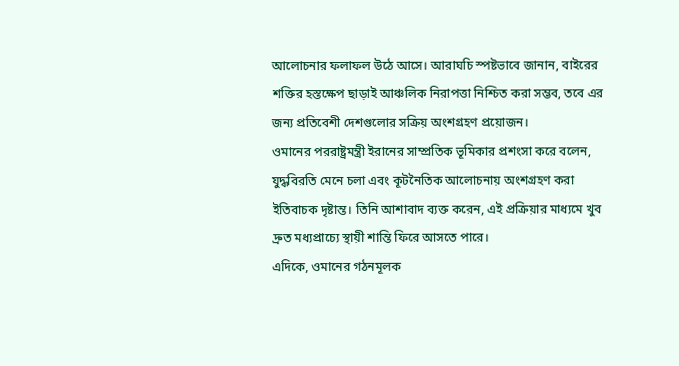আলোচনার ফলাফল উঠে আসে। আরাঘচি স্পষ্টভাবে জানান, বাইরের শক্তির হস্তক্ষেপ ছাড়াই আঞ্চলিক নিরাপত্তা নিশ্চিত করা সম্ভব, তবে এর জন্য প্রতিবেশী দেশগুলোর সক্রিয় অংশগ্রহণ প্রয়োজন।
ওমানের পররাষ্ট্রমন্ত্রী ইরানের সাম্প্রতিক ভূমিকার প্রশংসা করে বলেন, যুদ্ধবিরতি মেনে চলা এবং কূটনৈতিক আলোচনায় অংশগ্রহণ করা ইতিবাচক দৃষ্টান্ত। তিনি আশাবাদ ব্যক্ত করেন, এই প্রক্রিয়ার মাধ্যমে খুব দ্রুত মধ্যপ্রাচ্যে স্থায়ী শান্তি ফিরে আসতে পারে।
এদিকে, ওমানের গঠনমূলক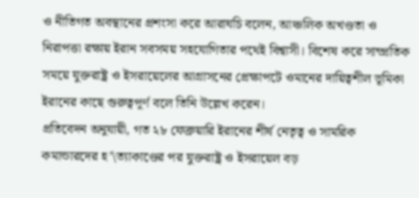ও নীতিগত অবস্থানের প্রশংসা করে আরাঘচি বলেন, আঞ্চলিক অখণ্ডতা ও নিরাপত্তা রক্ষায় ইরান সবসময় সহযোগিতার পথেই বিশ্বাসী। বিশেষ করে সাম্প্রতিক সময়ে যুক্তরাষ্ট্র ও ইসরায়েলের আগ্রাসনের প্রেক্ষাপটে ওমানের দায়িত্বশীল ভূমিকা ইরানের কাছে গুরুত্বপূর্ণ বলে তিনি উল্লেখ করেন।
প্রতিবেদন অনুযায়ী, গত ২৮ ফেব্রুয়ারি ইরানের শীর্ষ নেতৃত্ব ও সামরিক কমান্ডারদের হ’\ত্যাকাণ্ডের পর যুক্তরাষ্ট্র ও ইসরায়েল বড়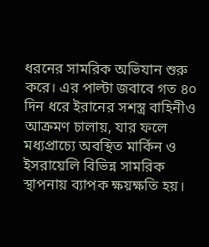ধরনের সামরিক অভিযান শুরু করে। এর পাল্টা জবাবে গত ৪০ দিন ধরে ইরানের সশস্ত্র বাহিনীও আক্রমণ চালায়, যার ফলে মধ্যপ্রাচ্যে অবস্থিত মার্কিন ও ইসরায়েলি বিভিন্ন সামরিক স্থাপনায় ব্যাপক ক্ষয়ক্ষতি হয়।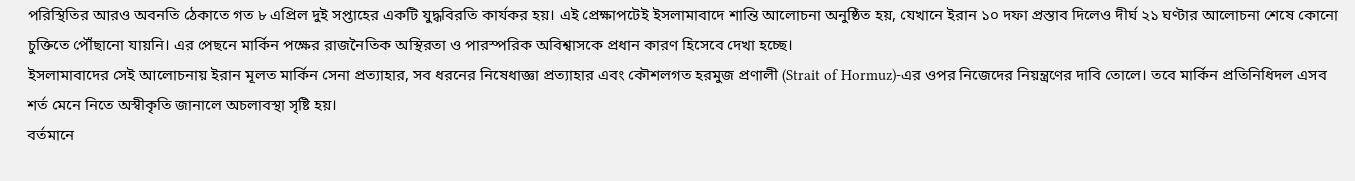পরিস্থিতির আরও অবনতি ঠেকাতে গত ৮ এপ্রিল দুই সপ্তাহের একটি যুদ্ধবিরতি কার্যকর হয়। এই প্রেক্ষাপটেই ইসলামাবাদে শান্তি আলোচনা অনুষ্ঠিত হয়, যেখানে ইরান ১০ দফা প্রস্তাব দিলেও দীর্ঘ ২১ ঘণ্টার আলোচনা শেষে কোনো চুক্তিতে পৌঁছানো যায়নি। এর পেছনে মার্কিন পক্ষের রাজনৈতিক অস্থিরতা ও পারস্পরিক অবিশ্বাসকে প্রধান কারণ হিসেবে দেখা হচ্ছে।
ইসলামাবাদের সেই আলোচনায় ইরান মূলত মার্কিন সেনা প্রত্যাহার, সব ধরনের নিষেধাজ্ঞা প্রত্যাহার এবং কৌশলগত হরমুজ প্রণালী (Strait of Hormuz)-এর ওপর নিজেদের নিয়ন্ত্রণের দাবি তোলে। তবে মার্কিন প্রতিনিধিদল এসব শর্ত মেনে নিতে অস্বীকৃতি জানালে অচলাবস্থা সৃষ্টি হয়।
বর্তমানে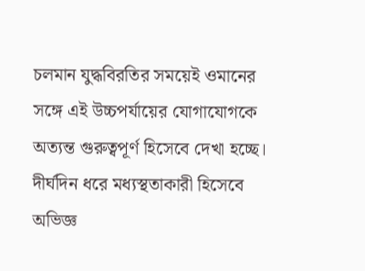চলমান যুদ্ধবিরতির সময়েই ওমানের সঙ্গে এই উচ্চপর্যায়ের যোগাযোগকে অত্যন্ত গুরুত্বপূর্ণ হিসেবে দেখা হচ্ছে। দীর্ঘদিন ধরে মধ্যস্থতাকারী হিসেবে অভিজ্ঞ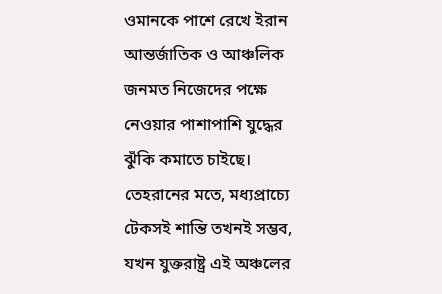ওমানকে পাশে রেখে ইরান আন্তর্জাতিক ও আঞ্চলিক জনমত নিজেদের পক্ষে নেওয়ার পাশাপাশি যুদ্ধের ঝুঁকি কমাতে চাইছে।
তেহরানের মতে, মধ্যপ্রাচ্যে টেকসই শান্তি তখনই সম্ভব, যখন যুক্তরাষ্ট্র এই অঞ্চলের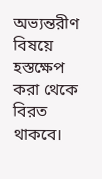অভ্যন্তরীণ বিষয়ে হস্তক্ষেপ করা থেকে বিরত থাকবে।